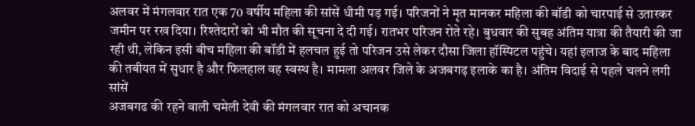अलवर में मंगलवार रात एक 70 वर्षीय महिला की सांसें धीमी पड़ गई। परिजनों ने मृत मानकर महिला की बॉडी को चारपाई से उतारकर जमीन पर रख दिया। रिश्तेदारों को भी मौत की सूचना दे दी गई। रातभर परिजन रोते रहे। बुधवार की सुबह अंतिम यात्रा की तैयारी की जा रही थी, लेकिन इसी बीच महिला की बॉडी में हलचल हुई तो परिजन उसे लेकर दौसा जिला हॉस्पिटल पहुंचे। यहां इलाज के बाद महिला की तबीयत में सुधार है और फिलहाल वह स्वस्थ है। मामला अलवर जिले के अजबगढ़ इलाके का है। अंतिम विदाई से पहले चलने लगी सांसें
अजबगढ की रहने वाली चमेली देवी की मंगलवार रात को अचानक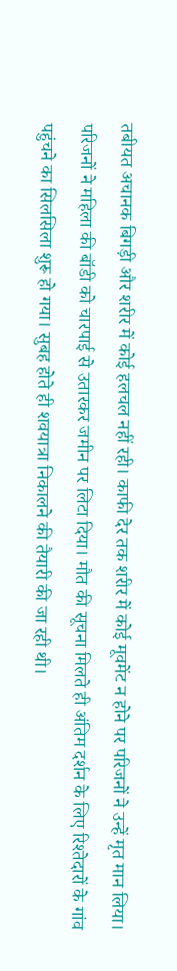तबीयत अचानक बिगड़ी और शरीर में कोई हलचल नहीं रही। काफी देर तक शरीर में कोई मूवमेंट न होने पर परिजनों ने उन्हें मृत मान लिया। परिजनों ने महिला की बॉडी को चारपाई से उतारकर जमीन पर लिटा दिया। मौत की सूचना मिलते ही अंतिम दर्शन के लिए रिश्तेदारों के गांव पहुंचने का सिलसिला शुरू हो गया। सुबह होते ही शवयात्रा निकालने की तैयारी की जा रही थी।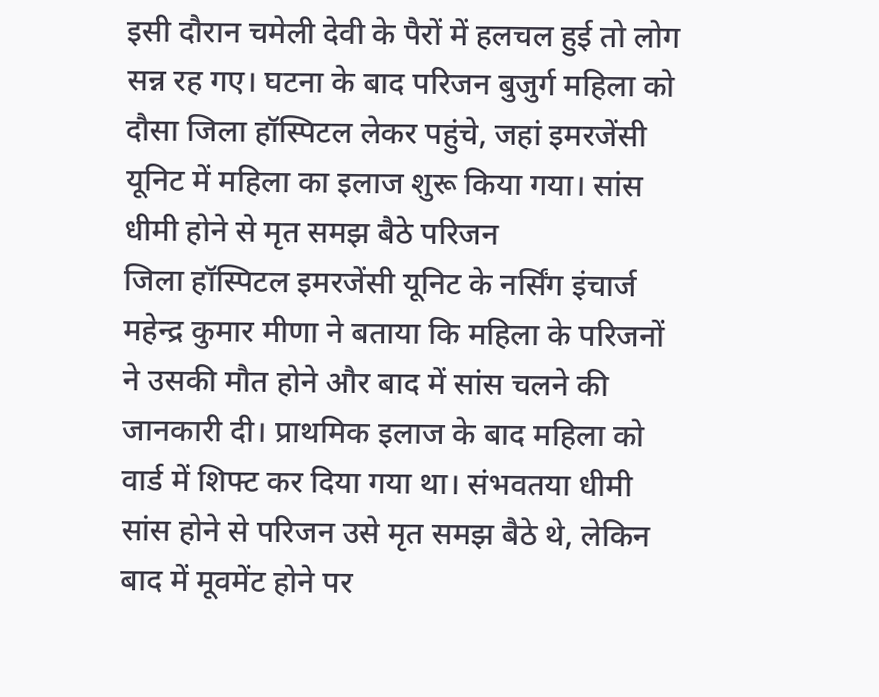इसी दौरान चमेली देवी के पैरों में हलचल हुई तो लोग सन्न रह गए। घटना के बाद परिजन बुजुर्ग महिला को दौसा जिला हॉस्पिटल लेकर पहुंचे, जहां इमरजेंसी यूनिट में महिला का इलाज शुरू किया गया। सांस धीमी होने से मृत समझ बैठे परिजन
जिला हॉस्पिटल इमरजेंसी यूनिट के नर्सिंग इंचार्ज महेन्द्र कुमार मीणा ने बताया कि महिला के परिजनों ने उसकी मौत होने और बाद में सांस चलने की जानकारी दी। प्राथमिक इलाज के बाद महिला को वार्ड में शिफ्ट कर दिया गया था। संभवतया धीमी सांस होने से परिजन उसे मृत समझ बैठे थे, लेकिन बाद में मूवमेंट होने पर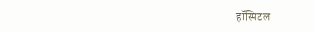हॉस्पिटल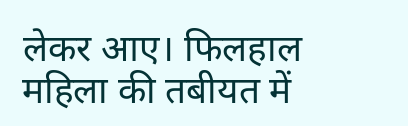लेकर आए। फिलहाल महिला की तबीयत में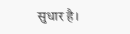सुधार है।